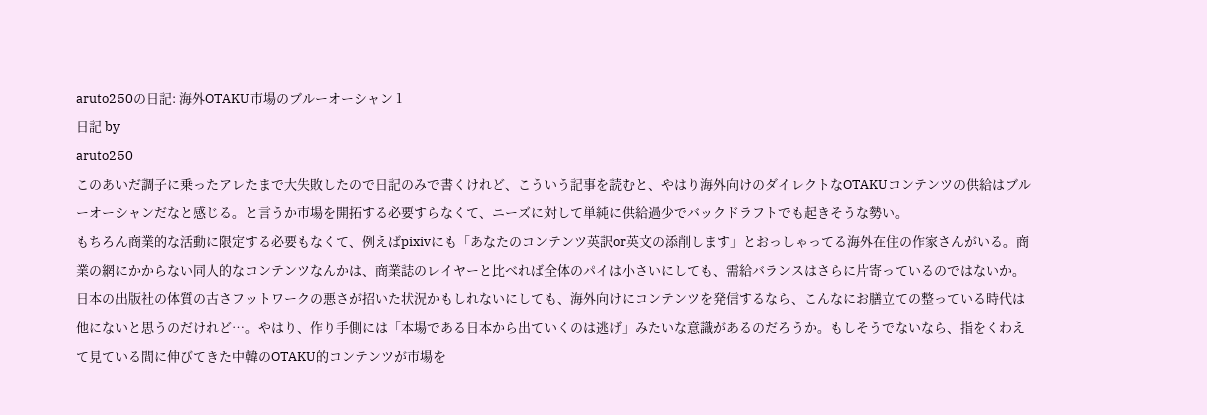aruto250の日記: 海外OTAKU市場のブルーオーシャン 1
日記 by
aruto250
このあいだ調子に乗ったアレたまで大失敗したので日記のみで書くけれど、こういう記事を読むと、やはり海外向けのダイレクトなOTAKUコンテンツの供給はブルーオーシャンだなと感じる。と言うか市場を開拓する必要すらなくて、ニーズに対して単純に供給過少でバックドラフトでも起きそうな勢い。
もちろん商業的な活動に限定する必要もなくて、例えばpixivにも「あなたのコンテンツ英訳or英文の添削します」とおっしゃってる海外在住の作家さんがいる。商業の網にかからない同人的なコンテンツなんかは、商業誌のレイヤーと比べれば全体のパイは小さいにしても、需給バランスはさらに片寄っているのではないか。
日本の出版社の体質の古さフットワークの悪さが招いた状況かもしれないにしても、海外向けにコンテンツを発信するなら、こんなにお膳立ての整っている時代は他にないと思うのだけれど…。やはり、作り手側には「本場である日本から出ていくのは逃げ」みたいな意識があるのだろうか。もしそうでないなら、指をくわえて見ている間に伸びてきた中韓のOTAKU的コンテンツが市場を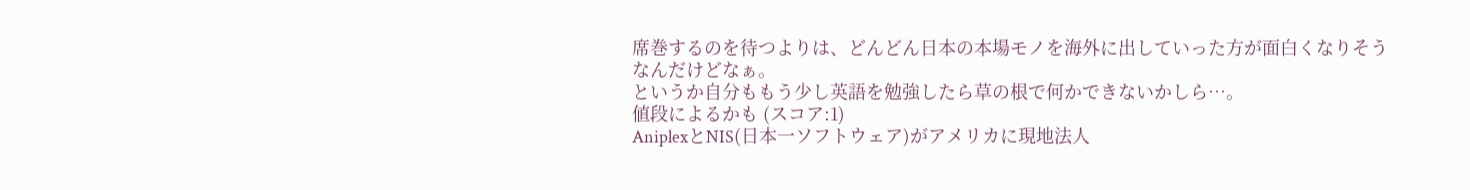席巻するのを待つよりは、どんどん日本の本場モノを海外に出していった方が面白くなりそうなんだけどなぁ。
というか自分ももう少し英語を勉強したら草の根で何かできないかしら…。
値段によるかも (スコア:1)
AniplexとNIS(日本一ソフトウェア)がアメリカに現地法人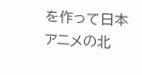を作って日本アニメの北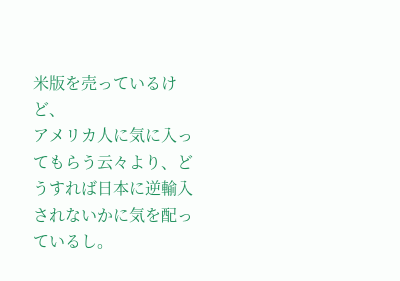米版を売っているけど、
アメリカ人に気に入ってもらう云々より、どうすれば日本に逆輸入されないかに気を配っているし。